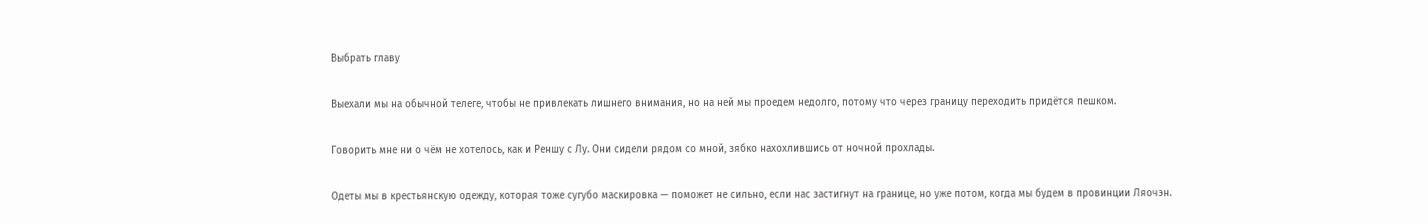Выбрать главу

Выехали мы на обычной телеге, чтобы не привлекать лишнего внимания, но на ней мы проедем недолго, потому что через границу переходить придётся пешком.

Говорить мне ни о чём не хотелось, как и Реншу с Лу. Они сидели рядом со мной, зябко нахохлившись от ночной прохлады.

Одеты мы в крестьянскую одежду, которая тоже сугубо маскировка — поможет не сильно, если нас застигнут на границе, но уже потом, когда мы будем в провинции Ляочэн.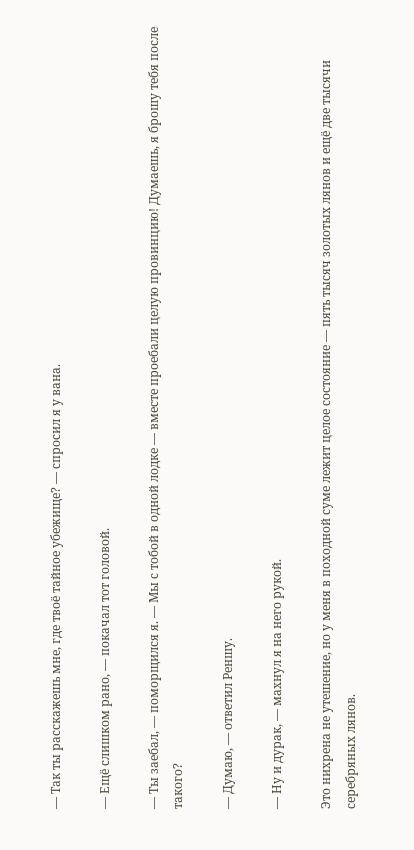— Так ты расскажешь мне, где твоё тайное убежище? — спросил я у вана.

— Ещё слишком рано, — покачал тот головой.

— Ты заебал, — поморщился я. — Мы с тобой в одной лодке — вместе проебали целую провинцию! Думаешь, я брошу тебя после такого?

— Думаю, — ответил Реншу.

— Ну и дурак, — махнул я на него рукой.

Это нихрена не утешение, но у меня в походной суме лежит целое состояние — пять тысяч золотых лянов и ещё две тысячи серебряных лянов.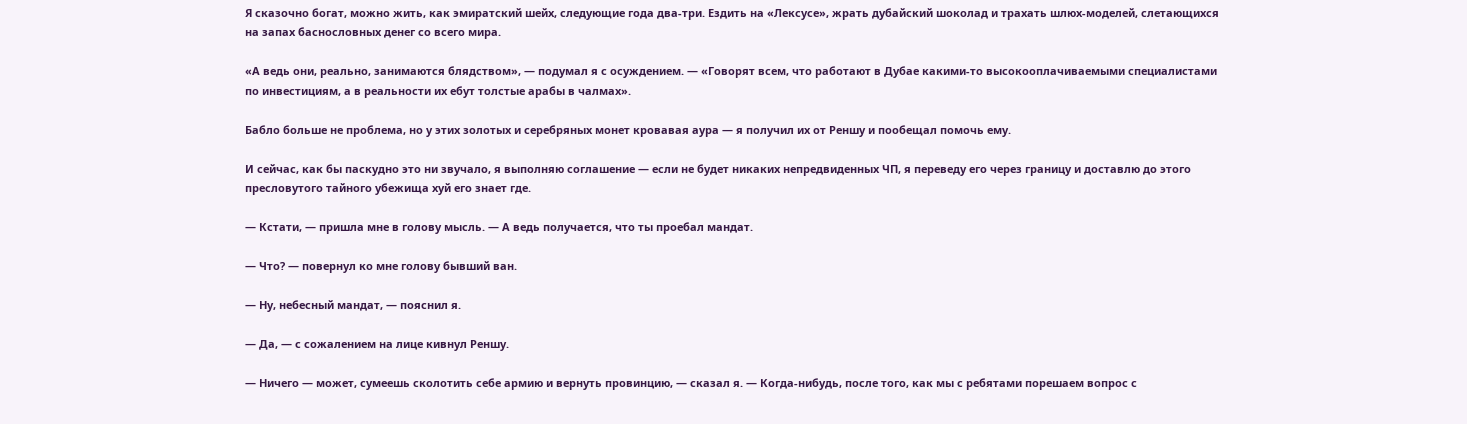Я сказочно богат, можно жить, как эмиратский шейх, следующие года два-три. Ездить на «Лексусе», жрать дубайский шоколад и трахать шлюх-моделей, слетающихся на запах баснословных денег со всего мира.

«А ведь они, реально, занимаются блядством», — подумал я с осуждением. — «Говорят всем, что работают в Дубае какими-то высокооплачиваемыми специалистами по инвестициям, а в реальности их ебут толстые арабы в чалмах».

Бабло больше не проблема, но у этих золотых и серебряных монет кровавая аура — я получил их от Реншу и пообещал помочь ему.

И сейчас, как бы паскудно это ни звучало, я выполняю соглашение — если не будет никаких непредвиденных ЧП, я переведу его через границу и доставлю до этого пресловутого тайного убежища хуй его знает где.

— Кстати, — пришла мне в голову мысль. — А ведь получается, что ты проебал мандат.

— Что? — повернул ко мне голову бывший ван.

— Ну, небесный мандат, — пояснил я.

— Да, — с сожалением на лице кивнул Реншу.

— Ничего — может, сумеешь сколотить себе армию и вернуть провинцию, — сказал я. — Когда-нибудь, после того, как мы с ребятами порешаем вопрос с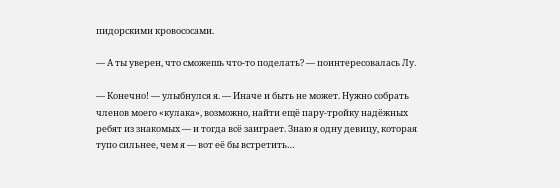пидорскими кровососами.

— А ты уверен, что сможешь что-то поделать? — поинтересовалась Лу.

— Конечно! — улыбнулся я. — Иначе и быть не может. Нужно собрать членов моего «кулака», возможно, найти ещё пару-тройку надёжных ребят из знакомых — и тогда всё заиграет. Знаю я одну девицу, которая тупо сильнее, чем я — вот её бы встретить…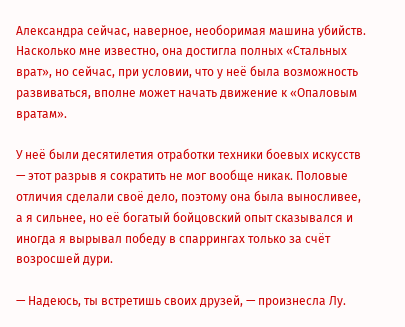Александра сейчас, наверное, необоримая машина убийств. Насколько мне известно, она достигла полных «Стальных врат», но сейчас, при условии, что у неё была возможность развиваться, вполне может начать движение к «Опаловым вратам».

У неё были десятилетия отработки техники боевых искусств — этот разрыв я сократить не мог вообще никак. Половые отличия сделали своё дело, поэтому она была выносливее, а я сильнее, но её богатый бойцовский опыт сказывался и иногда я вырывал победу в спаррингах только за счёт возросшей дури.

— Надеюсь, ты встретишь своих друзей, — произнесла Лу.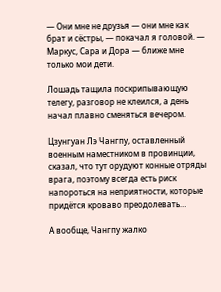— Они мне не друзья — они мне как брат и сёстры, — покачал я головой. — Маркус, Сара и Дора — ближе мне только мои дети.

Лошадь тащила поскрипывающую телегу, разговор не клеился, а день начал плавно сменяться вечером.

Цзунгуан Лэ Чангпу, оставленный военным наместником в провинции, сказал, что тут орудуют конные отряды врага, поэтому всегда есть риск напороться на неприятности, которые придётся кроваво преодолевать…

А вообще, Чангпу жалко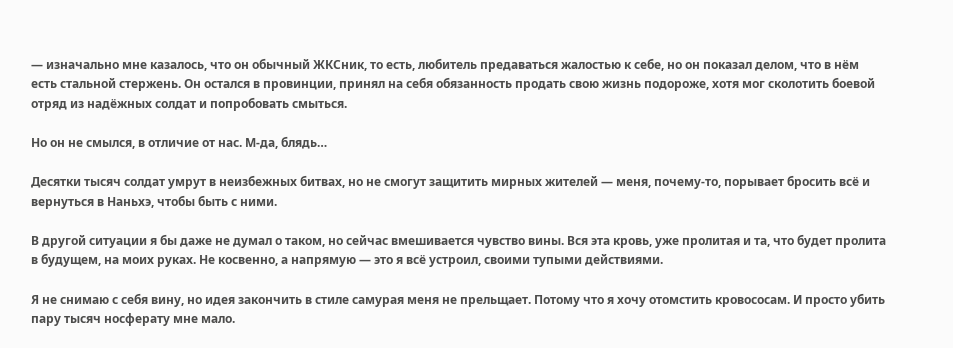— изначально мне казалось, что он обычный ЖКСник, то есть, любитель предаваться жалостью к себе, но он показал делом, что в нём есть стальной стержень. Он остался в провинции, принял на себя обязанность продать свою жизнь подороже, хотя мог сколотить боевой отряд из надёжных солдат и попробовать смыться.

Но он не смылся, в отличие от нас. М-да, блядь…

Десятки тысяч солдат умрут в неизбежных битвах, но не смогут защитить мирных жителей — меня, почему-то, порывает бросить всё и вернуться в Наньхэ, чтобы быть с ними.

В другой ситуации я бы даже не думал о таком, но сейчас вмешивается чувство вины. Вся эта кровь, уже пролитая и та, что будет пролита в будущем, на моих руках. Не косвенно, а напрямую — это я всё устроил, своими тупыми действиями.

Я не снимаю с себя вину, но идея закончить в стиле самурая меня не прельщает. Потому что я хочу отомстить кровососам. И просто убить пару тысяч носферату мне мало.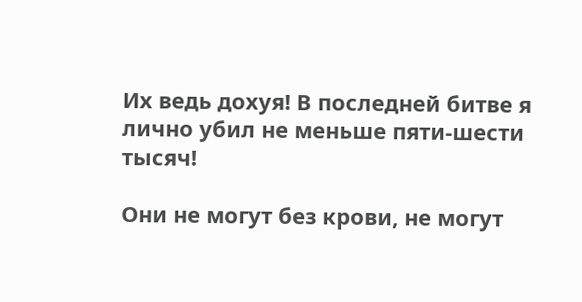Их ведь дохуя! В последней битве я лично убил не меньше пяти-шести тысяч!

Они не могут без крови, не могут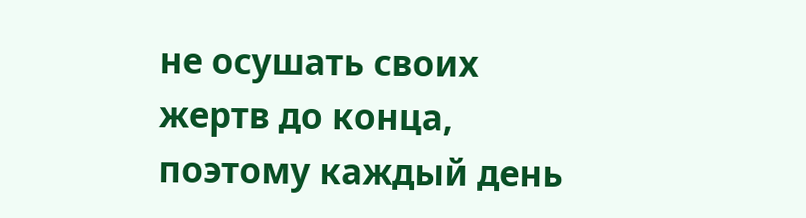не осушать своих жертв до конца, поэтому каждый день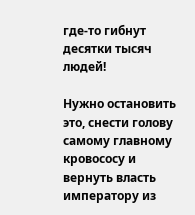где-то гибнут десятки тысяч людей!

Нужно остановить это, снести голову самому главному кровососу и вернуть власть императору из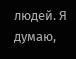людей. Я думаю,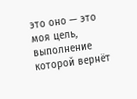это оно — это моя цель, выполнение которой вернёт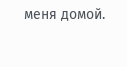меня домой.